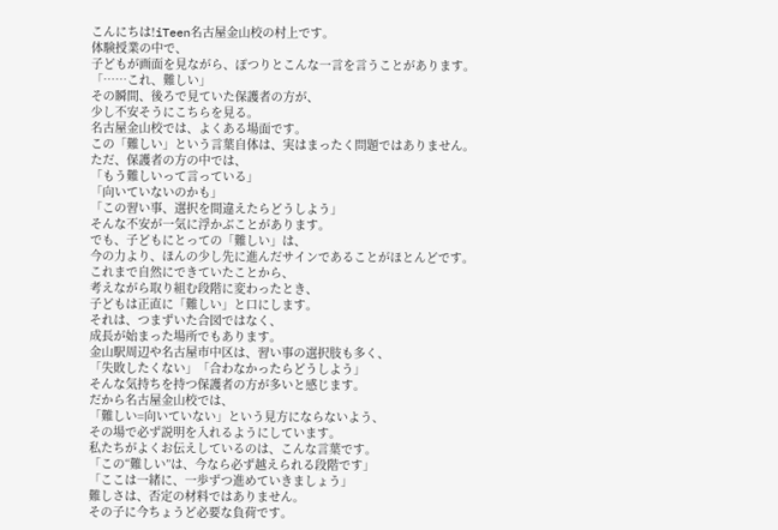こんにちは!iTeen名古屋金山校の村上です。
体験授業の中で、
子どもが画面を見ながら、ぽつりとこんな一言を言うことがあります。
「……これ、難しい」
その瞬間、後ろで見ていた保護者の方が、
少し不安そうにこちらを見る。
名古屋金山校では、よくある場面です。
この「難しい」という言葉自体は、実はまったく問題ではありません。
ただ、保護者の方の中では、
「もう難しいって言っている」
「向いていないのかも」
「この習い事、選択を間違えたらどうしよう」
そんな不安が一気に浮かぶことがあります。
でも、子どもにとっての「難しい」は、
今の力より、ほんの少し先に進んだサインであることがほとんどです。
これまで自然にできていたことから、
考えながら取り組む段階に変わったとき、
子どもは正直に「難しい」と口にします。
それは、つまずいた合図ではなく、
成長が始まった場所でもあります。
金山駅周辺や名古屋市中区は、習い事の選択肢も多く、
「失敗したくない」「合わなかったらどうしよう」
そんな気持ちを持つ保護者の方が多いと感じます。
だから名古屋金山校では、
「難しい=向いていない」という見方にならないよう、
その場で必ず説明を入れるようにしています。
私たちがよくお伝えしているのは、こんな言葉です。
「この“難しい”は、今なら必ず越えられる段階です」
「ここは一緒に、一歩ずつ進めていきましょう」
難しさは、否定の材料ではありません。
その子に今ちょうど必要な負荷です。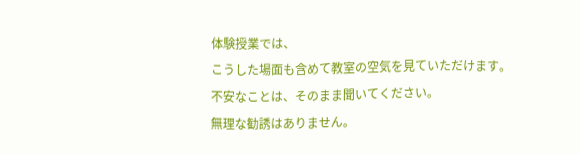体験授業では、
こうした場面も含めて教室の空気を見ていただけます。
不安なことは、そのまま聞いてください。
無理な勧誘はありません。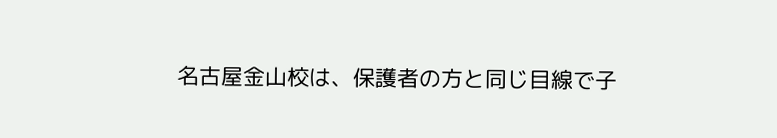名古屋金山校は、保護者の方と同じ目線で子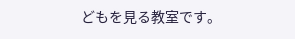どもを見る教室です。